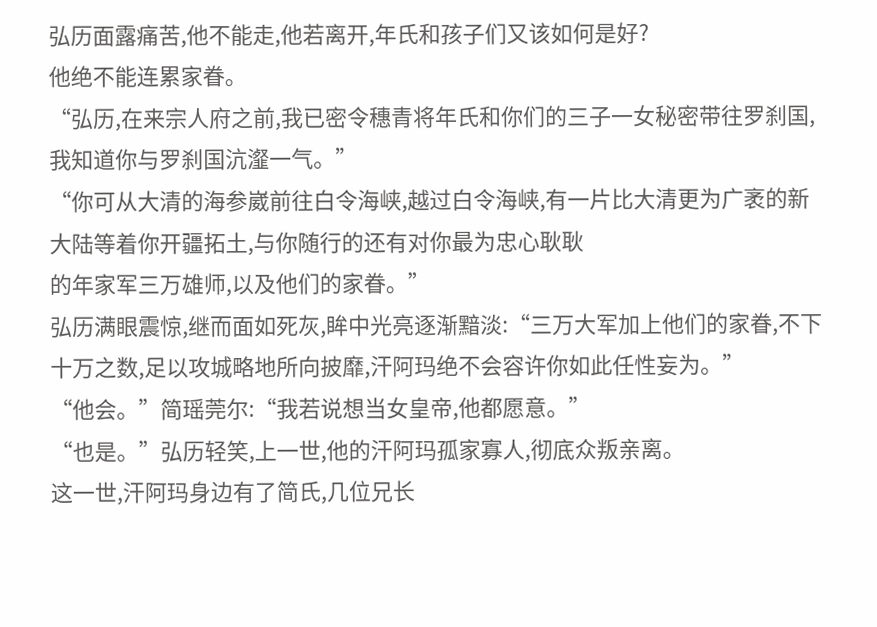弘历面露痛苦,他不能走,他若离开,年氏和孩子们又该如何是好?
他绝不能连累家眷。
“弘历,在来宗人府之前,我已密令穗青将年氏和你们的三子一女秘密带往罗刹国,我知道你与罗刹国沆瀣一气。”
“你可从大清的海参崴前往白令海峡,越过白令海峡,有一片比大清更为广袤的新大陆等着你开疆拓土,与你随行的还有对你最为忠心耿耿
的年家军三万雄师,以及他们的家眷。”
弘历满眼震惊,继而面如死灰,眸中光亮逐渐黯淡:“三万大军加上他们的家眷,不下十万之数,足以攻城略地所向披靡,汗阿玛绝不会容许你如此任性妄为。”
“他会。”简瑶莞尔:“我若说想当女皇帝,他都愿意。”
“也是。”弘历轻笑,上一世,他的汗阿玛孤家寡人,彻底众叛亲离。
这一世,汗阿玛身边有了简氏,几位兄长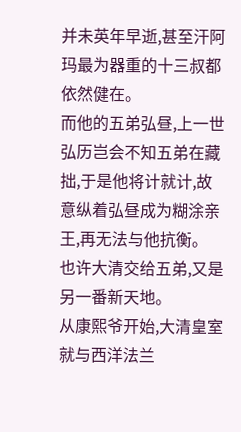并未英年早逝,甚至汗阿玛最为器重的十三叔都依然健在。
而他的五弟弘昼,上一世弘历岂会不知五弟在藏拙,于是他将计就计,故意纵着弘昼成为糊涂亲王,再无法与他抗衡。
也许大清交给五弟,又是另一番新天地。
从康熙爷开始,大清皇室就与西洋法兰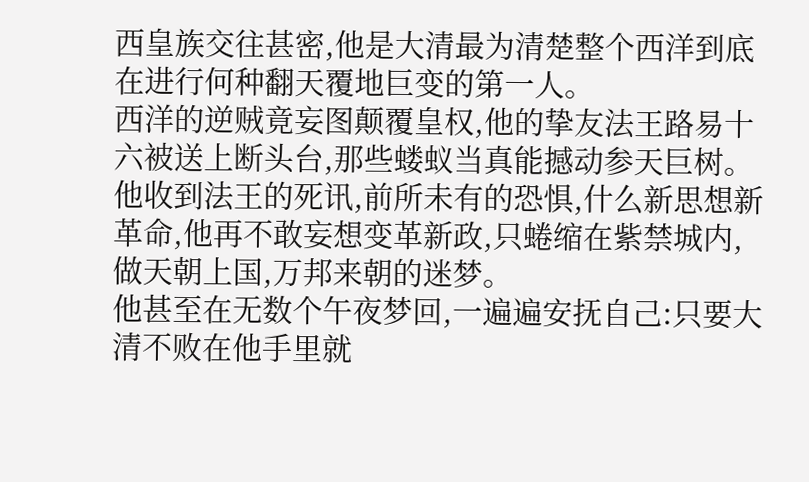西皇族交往甚密,他是大清最为清楚整个西洋到底在进行何种翻天覆地巨变的第一人。
西洋的逆贼竟妄图颠覆皇权,他的挚友法王路易十六被送上断头台,那些蝼蚁当真能撼动参天巨树。
他收到法王的死讯,前所未有的恐惧,什么新思想新革命,他再不敢妄想变革新政,只蜷缩在紫禁城内,做天朝上国,万邦来朝的迷梦。
他甚至在无数个午夜梦回,一遍遍安抚自己:只要大清不败在他手里就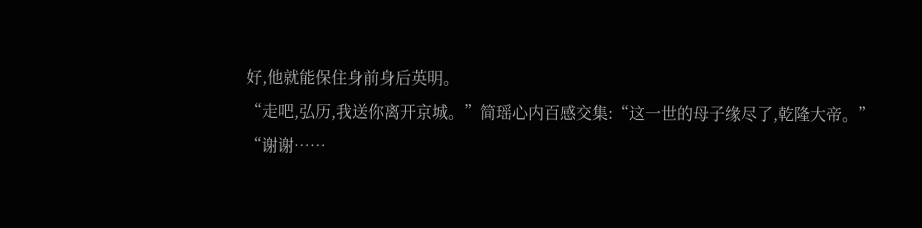好,他就能保住身前身后英明。
“走吧,弘历,我送你离开京城。”简瑶心内百感交集:“这一世的母子缘尽了,乾隆大帝。”
“谢谢……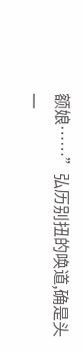额娘……”弘历别扭的唤道,确是头一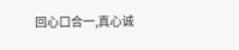回心口合一,真心诚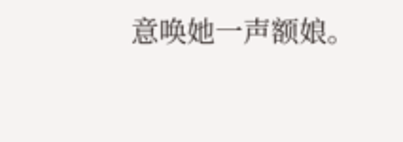意唤她一声额娘。